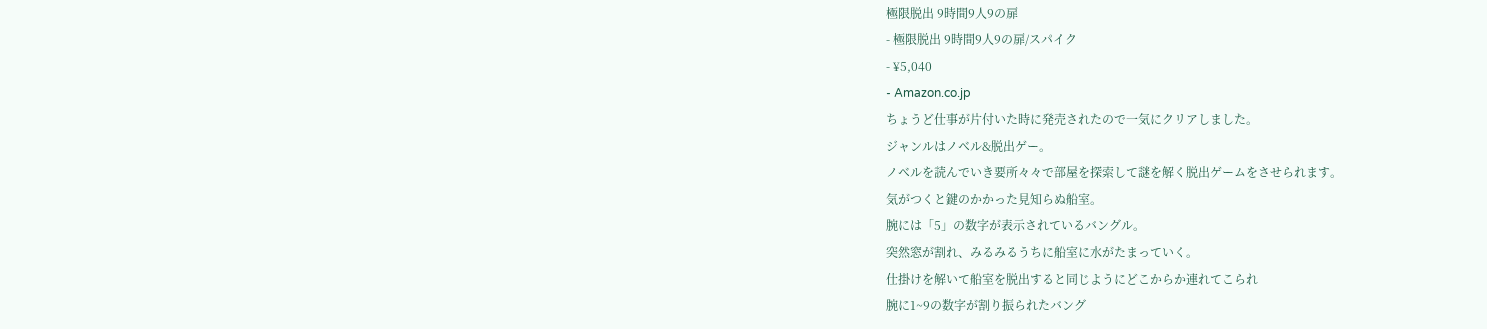極限脱出 9時間9人9の扉
- 極限脱出 9時間9人9の扉/スパイク
- ¥5,040
- Amazon.co.jp
ちょうど仕事が片付いた時に発売されたので一気にクリアしました。
ジャンルはノベル&脱出ゲー。
ノベルを読んでいき要所々々で部屋を探索して謎を解く脱出ゲームをさせられます。
気がつくと鍵のかかった見知らぬ船室。
腕には「5」の数字が表示されているバングル。
突然窓が割れ、みるみるうちに船室に水がたまっていく。
仕掛けを解いて船室を脱出すると同じようにどこからか連れてこられ
腕に1~9の数字が割り振られたバング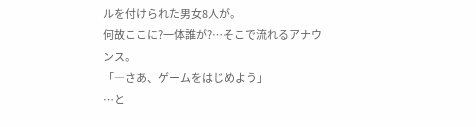ルを付けられた男女8人が。
何故ここに?一体誰が?…そこで流れるアナウンス。
「―さあ、ゲームをはじめよう」
…と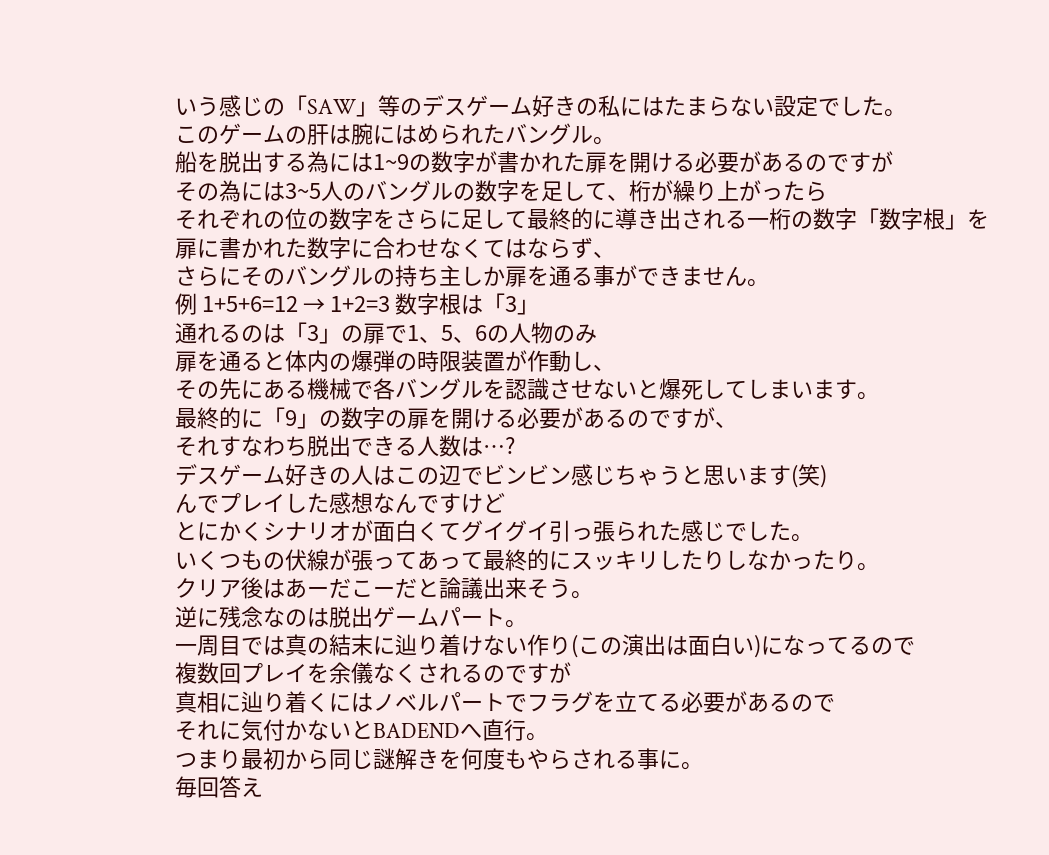いう感じの「SAW」等のデスゲーム好きの私にはたまらない設定でした。
このゲームの肝は腕にはめられたバングル。
船を脱出する為には1~9の数字が書かれた扉を開ける必要があるのですが
その為には3~5人のバングルの数字を足して、桁が繰り上がったら
それぞれの位の数字をさらに足して最終的に導き出される一桁の数字「数字根」を
扉に書かれた数字に合わせなくてはならず、
さらにそのバングルの持ち主しか扉を通る事ができません。
例 1+5+6=12 → 1+2=3 数字根は「3」
通れるのは「3」の扉で1、5、6の人物のみ
扉を通ると体内の爆弾の時限装置が作動し、
その先にある機械で各バングルを認識させないと爆死してしまいます。
最終的に「9」の数字の扉を開ける必要があるのですが、
それすなわち脱出できる人数は…?
デスゲーム好きの人はこの辺でビンビン感じちゃうと思います(笑)
んでプレイした感想なんですけど
とにかくシナリオが面白くてグイグイ引っ張られた感じでした。
いくつもの伏線が張ってあって最終的にスッキリしたりしなかったり。
クリア後はあーだこーだと論議出来そう。
逆に残念なのは脱出ゲームパート。
一周目では真の結末に辿り着けない作り(この演出は面白い)になってるので
複数回プレイを余儀なくされるのですが
真相に辿り着くにはノベルパートでフラグを立てる必要があるので
それに気付かないとBADENDへ直行。
つまり最初から同じ謎解きを何度もやらされる事に。
毎回答え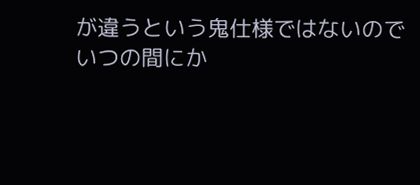が違うという鬼仕様ではないので
いつの間にか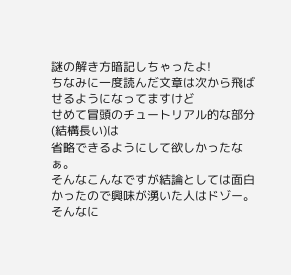謎の解き方暗記しちゃったよ!
ちなみに一度読んだ文章は次から飛ばせるようになってますけど
せめて冒頭のチュートリアル的な部分(結構長い)は
省略できるようにして欲しかったなぁ。
そんなこんなですが結論としては面白かったので興味が湧いた人はドゾー。
そんなに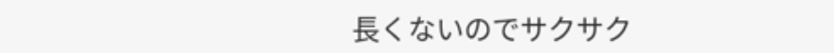長くないのでサクサク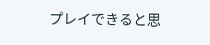プレイできると思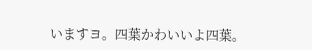いますヨ。四葉かわいいよ四葉。